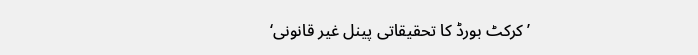’کرکٹ بورڈ کا تحقیقاتی پینل غیر قانونی‘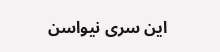این سری نیواسن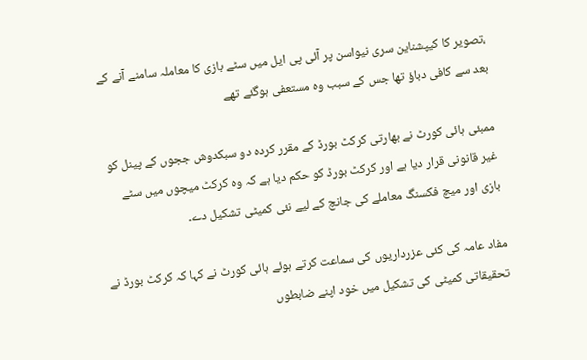،تصویر کا کیپشناین سری نیواسن پر آئی پی ایل میں سٹے بازی کا معاملہ سامنے آنے کے بعد سے کافی دباؤ تھا جس کے سبب وہ مستعفی ہوگئے تھے

ممبئی ہائی کورٹ نے بھارتی کرکٹ بورڈ کے مقرر کردہ دو سبکدوش ججوں کے پینل کو غیر قانونی قرار دیا ہے اور کرکٹ بورڈ کو حکم دیا ہے کہ وہ کرکٹ میچوں میں سٹے بازی اور میچ فکسنگ معاملے کی جانچ کے لیے نئی کمیٹی تشکیل دے۔

مفاد عامہ کی کئی عزرداریوں کی سماعت کرتے ہوئے ہائی کورٹ نے کہا کہ کرکٹ بورڈ نے تحقیقاتی کمیٹی کی تشکیل میں خود اپنے ضابطوں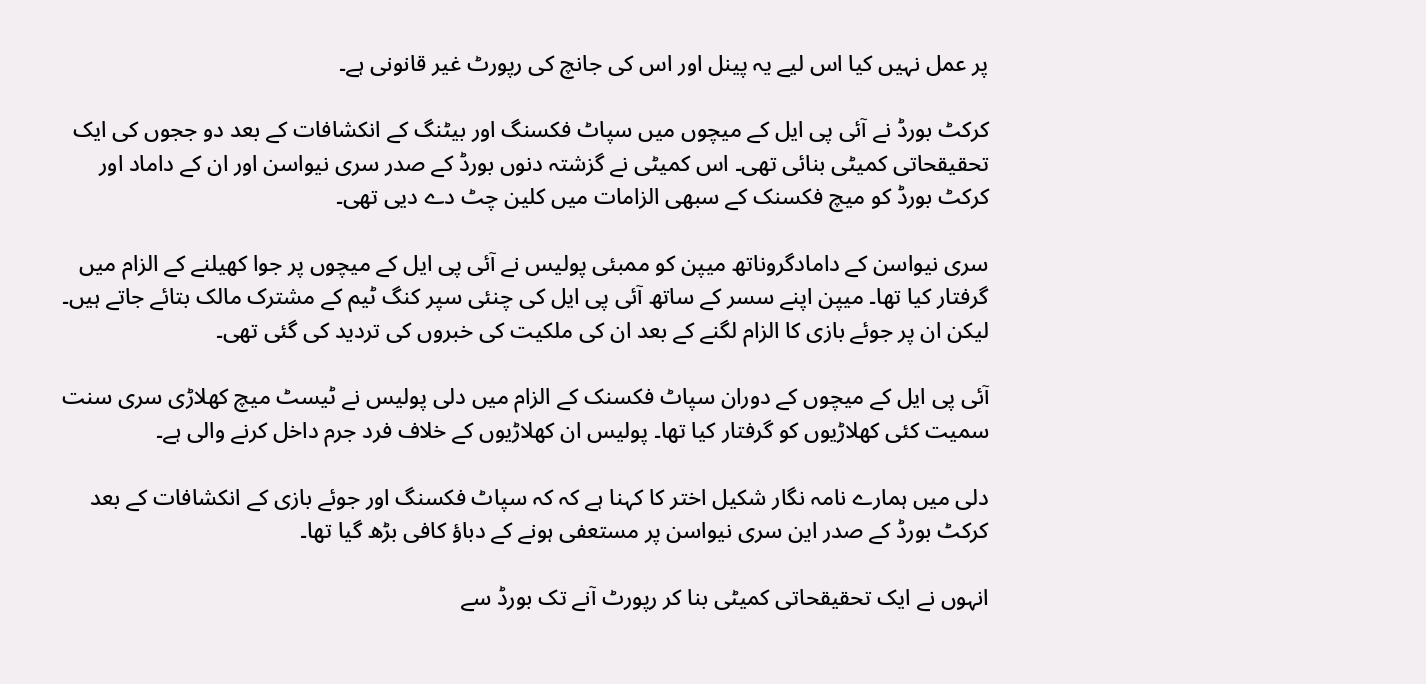پر عمل نہیں کیا اس لیے یہ پینل اور اس کی جانچ کی رپورٹ غیر قانونی ہے۔

کرکٹ بورڈ نے آئی پی ایل کے میچوں میں سپاٹ فکسنگ اور بیٹنگ کے انکشافات کے بعد دو ججوں کی ایک تحقیقحاتی کمیٹی بنائی تھی۔ اس کمیٹی نے گزشتہ دنوں بورڈ کے صدر سری نیواسن اور ان کے داماد اور کرکٹ بورڈ کو میچ فکسنک کے سبھی الزامات میں کلین چٹ دے دیی تھی۔

سری نیواسن کے دامادگروناتھ میپن کو ممبئی پولیس نے آئی پی ایل کے میچوں پر جوا کھیلنے کے الزام میں گرفتار کیا تھا۔ میپن اپنے سسر کے ساتھ آئی پی ایل کی چنئی سپر کنگ ٹیم کے مشترک مالک بتائے جاتے ہیں۔ لیکن ان پر جوئے بازی کا الزام لگنے کے بعد ان کی ملکیت کی خبروں کی تردید کی گئی تھی۔

آئی پی ایل کے میچوں کے دوران سپاٹ فکسنک کے الزام میں دلی پولیس نے ٹیسٹ میچ کھلاڑی سری سنت سمیت کئی کھلاڑیوں کو گرفتار کیا تھا۔ پولیس ان کھلاڑیوں کے خلاف فرد جرم داخل کرنے والی ہے۔

دلی میں ہمارے نامہ نگار شکیل اختر کا کہنا ہے کہ کہ سپاٹ فکسنگ اور جوئے بازی کے انکشافات کے بعد کرکٹ بورڈ کے صدر این سری نیواسن پر مستعفی ہونے کے دباؤ کافی بڑھ گیا تھا۔

انہوں نے ایک تحقیقحاتی کمیٹی بنا کر رپورٹ آنے تک بورڈ سے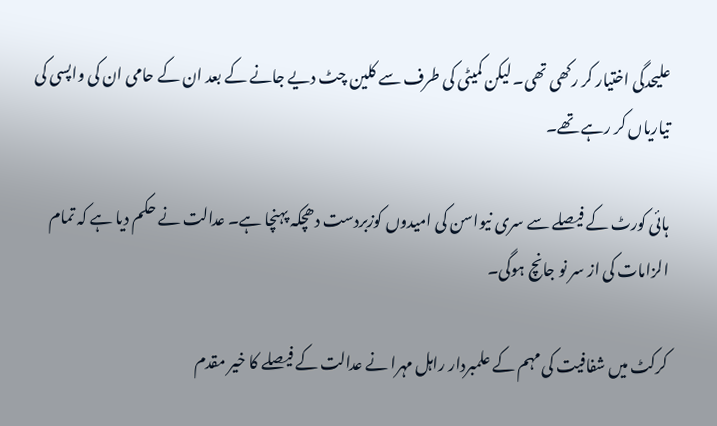علیحدگی اختیار کر رکھی تھی۔ لیکن کمیٹی کی طرف سے کلین چٹ دیے جانے کے بعد ان کے حامی ان کی واپسی کی تیاریاں کر رہے تھے۔

ہائی کورٹ کے فیصلے سے سری نیواسن کی امیدوں کوزبردست دھچکہ پہنچا ہے۔ عدالت نے حکم دیا ہے کہ تمام الزامات کی از سر نو جانچ ہوگی۔

کرکٹ میں شفافیت کی مہم کے علمبردار راہل مہرا نے عدالت کے فیصلے کا خیر مقدم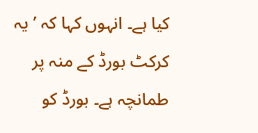کیا ہے۔ انہوں کہا کہ ’یہ کرکٹ بورڈ کے منہ پر طمانچہ ہے۔ بورڈ کو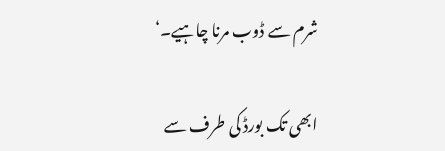شرم سے ڈوب مرنا چاہیے۔‘

ابھی تک بورڈ کی طرف سے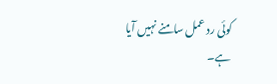کوئی رد عمل سامنے نہیں آیا ہے۔